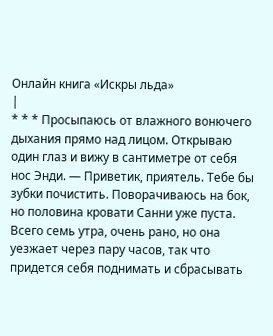Онлайн книга «Искры льда»
|
* * * Просыпаюсь от влажного вонючего дыхания прямо над лицом. Открываю один глаз и вижу в сантиметре от себя нос Энди. — Приветик, приятель. Тебе бы зубки почистить. Поворачиваюсь на бок, но половина кровати Санни уже пуста. Всего семь утра, очень рано, но она уезжает через пару часов, так что придется себя поднимать и сбрасывать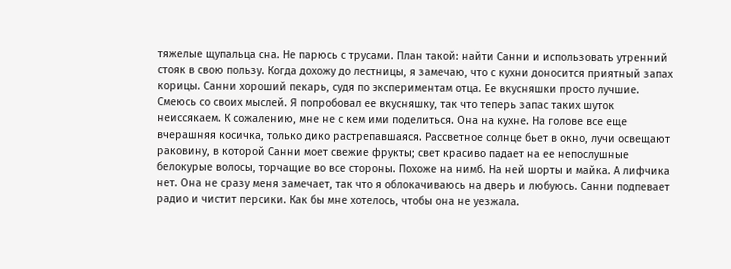тяжелые щупальца сна. Не парюсь с трусами. План такой: найти Санни и использовать утренний стояк в свою пользу. Когда дохожу до лестницы, я замечаю, что с кухни доносится приятный запах корицы. Санни хороший пекарь, судя по экспериментам отца. Ее вкусняшки просто лучшие. Смеюсь со своих мыслей. Я попробовал ее вкусняшку, так что теперь запас таких шуток неиссякаем. К сожалению, мне не с кем ими поделиться. Она на кухне. На голове все еще вчерашняя косичка, только дико растрепавшаяся. Рассветное солнце бьет в окно, лучи освещают раковину, в которой Санни моет свежие фрукты; свет красиво падает на ее непослушные белокурые волосы, торчащие во все стороны. Похоже на нимб. На ней шорты и майка. А лифчика нет. Она не сразу меня замечает, так что я облокачиваюсь на дверь и любуюсь. Санни подпевает радио и чистит персики. Как бы мне хотелось, чтобы она не уезжала.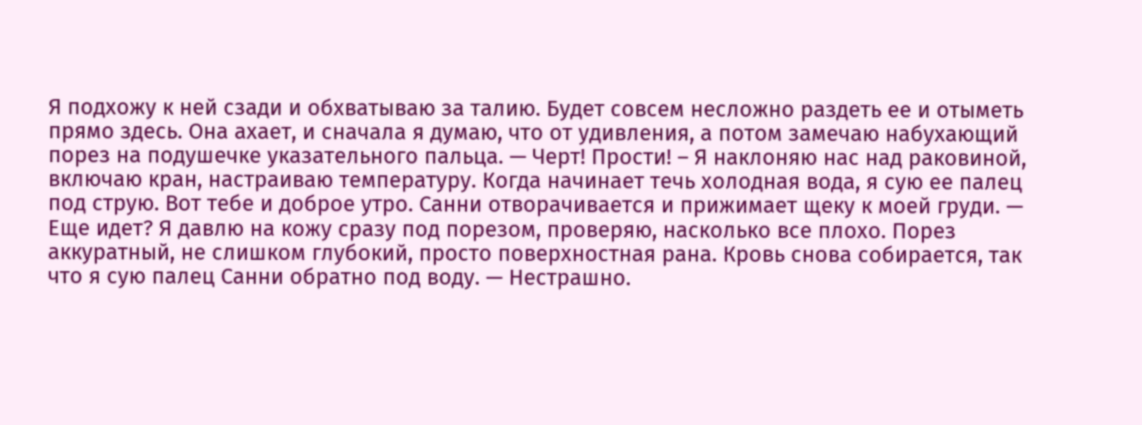Я подхожу к ней сзади и обхватываю за талию. Будет совсем несложно раздеть ее и отыметь прямо здесь. Она ахает, и сначала я думаю, что от удивления, а потом замечаю набухающий порез на подушечке указательного пальца. — Черт! Прости! – Я наклоняю нас над раковиной, включаю кран, настраиваю температуру. Когда начинает течь холодная вода, я сую ее палец под струю. Вот тебе и доброе утро. Санни отворачивается и прижимает щеку к моей груди. — Еще идет? Я давлю на кожу сразу под порезом, проверяю, насколько все плохо. Порез аккуратный, не слишком глубокий, просто поверхностная рана. Кровь снова собирается, так что я сую палец Санни обратно под воду. — Нестрашно.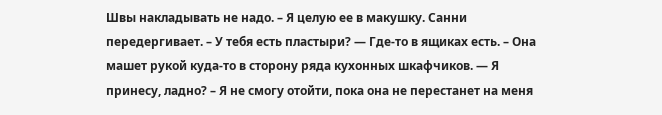Швы накладывать не надо. – Я целую ее в макушку. Санни передергивает. – У тебя есть пластыри? — Где-то в ящиках есть. – Она машет рукой куда-то в сторону ряда кухонных шкафчиков. — Я принесу, ладно? – Я не смогу отойти, пока она не перестанет на меня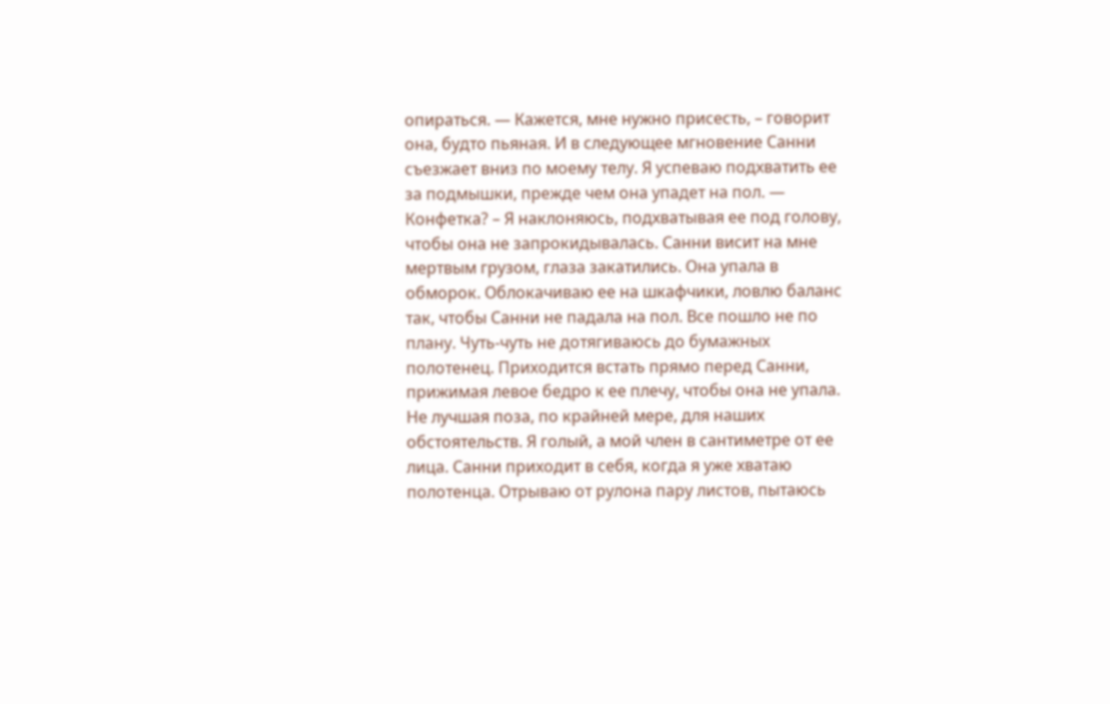опираться. — Кажется, мне нужно присесть, – говорит она, будто пьяная. И в следующее мгновение Санни съезжает вниз по моему телу. Я успеваю подхватить ее за подмышки, прежде чем она упадет на пол. — Конфетка? – Я наклоняюсь, подхватывая ее под голову, чтобы она не запрокидывалась. Санни висит на мне мертвым грузом, глаза закатились. Она упала в обморок. Облокачиваю ее на шкафчики, ловлю баланс так, чтобы Санни не падала на пол. Все пошло не по плану. Чуть-чуть не дотягиваюсь до бумажных полотенец. Приходится встать прямо перед Санни, прижимая левое бедро к ее плечу, чтобы она не упала. Не лучшая поза, по крайней мере, для наших обстоятельств. Я голый, а мой член в сантиметре от ее лица. Санни приходит в себя, когда я уже хватаю полотенца. Отрываю от рулона пару листов, пытаюсь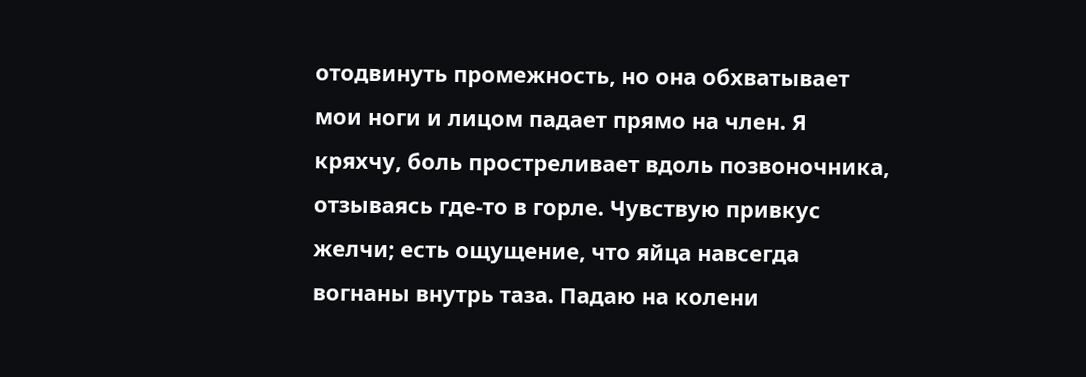отодвинуть промежность, но она обхватывает мои ноги и лицом падает прямо на член. Я кряхчу, боль простреливает вдоль позвоночника, отзываясь где-то в горле. Чувствую привкус желчи; есть ощущение, что яйца навсегда вогнаны внутрь таза. Падаю на колени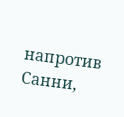напротив Санни,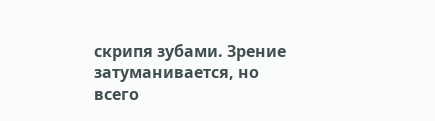скрипя зубами. Зрение затуманивается, но всего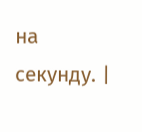на секунду. |